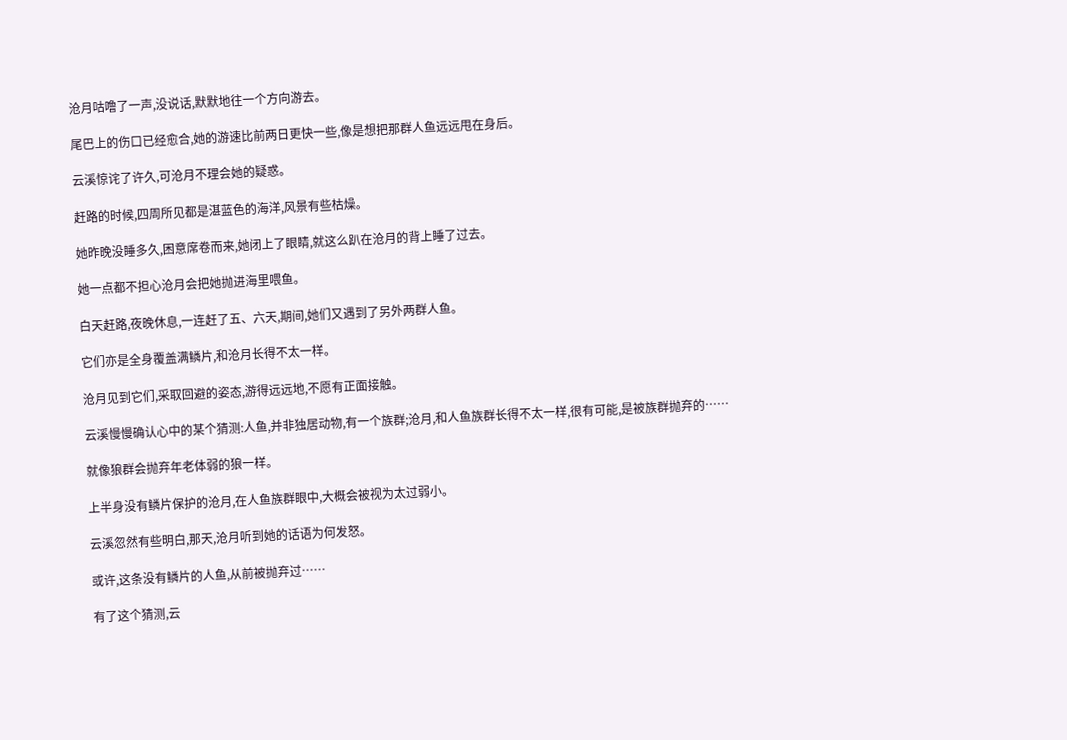沧月咕噜了一声,没说话,默默地往一个方向游去。

尾巴上的伤口已经愈合,她的游速比前两日更快一些,像是想把那群人鱼远远甩在身后。

云溪惊诧了许久,可沧月不理会她的疑惑。

赶路的时候,四周所见都是湛蓝色的海洋,风景有些枯燥。

她昨晚没睡多久,困意席卷而来,她闭上了眼睛,就这么趴在沧月的背上睡了过去。

她一点都不担心沧月会把她抛进海里喂鱼。

白天赶路,夜晚休息,一连赶了五、六天,期间,她们又遇到了另外两群人鱼。

它们亦是全身覆盖满鳞片,和沧月长得不太一样。

沧月见到它们,采取回避的姿态,游得远远地,不愿有正面接触。

云溪慢慢确认心中的某个猜测:人鱼,并非独居动物,有一个族群;沧月,和人鱼族群长得不太一样,很有可能,是被族群抛弃的……

就像狼群会抛弃年老体弱的狼一样。

上半身没有鳞片保护的沧月,在人鱼族群眼中,大概会被视为太过弱小。

云溪忽然有些明白,那天,沧月听到她的话语为何发怒。

或许,这条没有鳞片的人鱼,从前被抛弃过……

有了这个猜测,云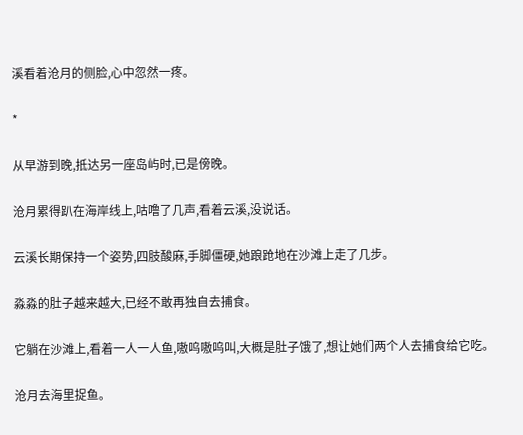溪看着沧月的侧脸,心中忽然一疼。

*

从早游到晚,抵达另一座岛屿时,已是傍晚。

沧月累得趴在海岸线上,咕噜了几声,看着云溪,没说话。

云溪长期保持一个姿势,四肢酸麻,手脚僵硬,她踉跄地在沙滩上走了几步。

淼淼的肚子越来越大,已经不敢再独自去捕食。

它躺在沙滩上,看着一人一人鱼,嗷呜嗷呜叫,大概是肚子饿了,想让她们两个人去捕食给它吃。

沧月去海里捉鱼。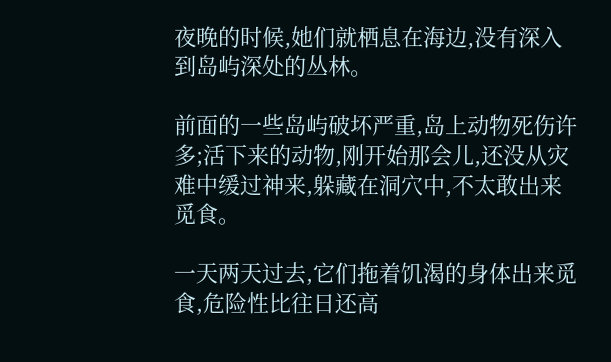夜晚的时候,她们就栖息在海边,没有深入到岛屿深处的丛林。

前面的一些岛屿破坏严重,岛上动物死伤许多;活下来的动物,刚开始那会儿,还没从灾难中缓过神来,躲藏在洞穴中,不太敢出来觅食。

一天两天过去,它们拖着饥渴的身体出来觅食,危险性比往日还高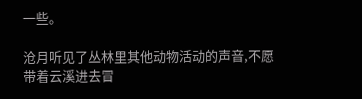一些。

沧月听见了丛林里其他动物活动的声音,不愿带着云溪进去冒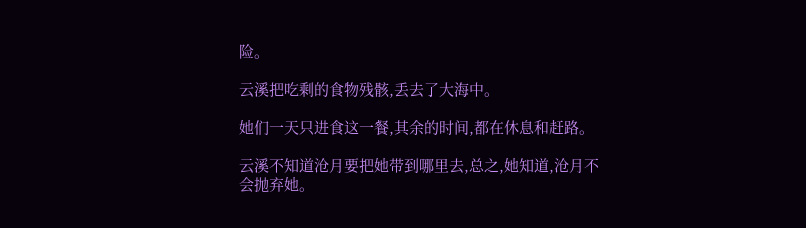险。

云溪把吃剩的食物残骸,丢去了大海中。

她们一天只进食这一餐,其余的时间,都在休息和赶路。

云溪不知道沧月要把她带到哪里去,总之,她知道,沧月不会抛弃她。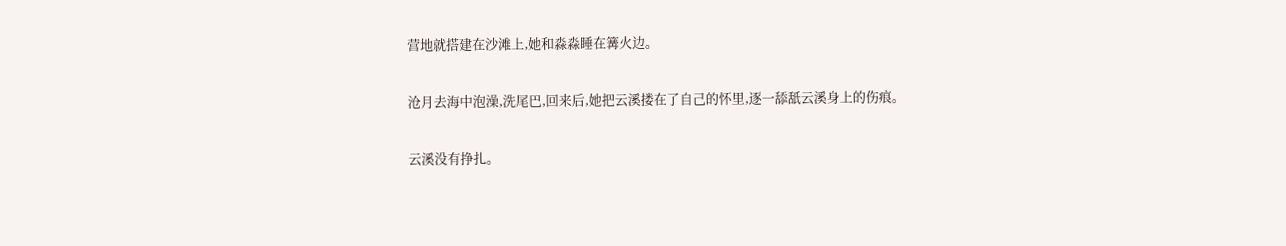营地就搭建在沙滩上,她和淼淼睡在篝火边。

沧月去海中泡澡,洗尾巴,回来后,她把云溪搂在了自己的怀里,逐一舔舐云溪身上的伤痕。

云溪没有挣扎。